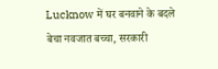Lucknow में घर बनवाने के बदले बेचा नवजात बच्चा, सरकारी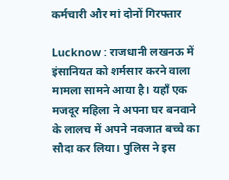कर्मचारी और मां दोनों गिरफ्तार

Lucknow : राजधानी लखनऊ में इंसानियत को शर्मसार करने वाला मामला सामने आया है। यहाँ एक मजदूर महिला ने अपना घर बनवाने के लालच में अपने नवजात बच्चे का सौदा कर लिया। पुलिस ने इस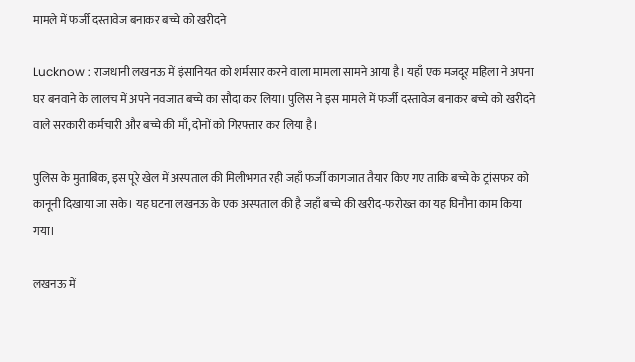मामले में फर्जी दस्तावेज बनाकर बच्चे को खरीदने

Lucknow : राजधानी लखनऊ में इंसानियत को शर्मसार करने वाला मामला सामने आया है। यहाँ एक मजदूर महिला ने अपना घर बनवाने के लालच में अपने नवजात बच्चे का सौदा कर लिया। पुलिस ने इस मामले में फर्जी दस्तावेज बनाकर बच्चे को खरीदने वाले सरकारी कर्मचारी और बच्चे की माँ, दोनों को गिरफ्तार कर लिया है।

पुलिस के मुताबिक, इस पूरे खेल में अस्पताल की मिलीभगत रही जहाँ फर्जी कागजात तैयार किए गए ताकि बच्चे के ट्रांसफर को कानूनी दिखाया जा सके। यह घटना लखनऊ के एक अस्पताल की है जहाँ बच्चे की खरीद-फरोख्त का यह घिनौना काम किया गया।

लखनऊ में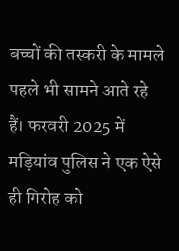बच्चों की तस्करी के मामले पहले भी सामने आते रहे हैं। फरवरी 2025 में मड़ियांव पुलिस ने एक ऐसे ही गिरोह को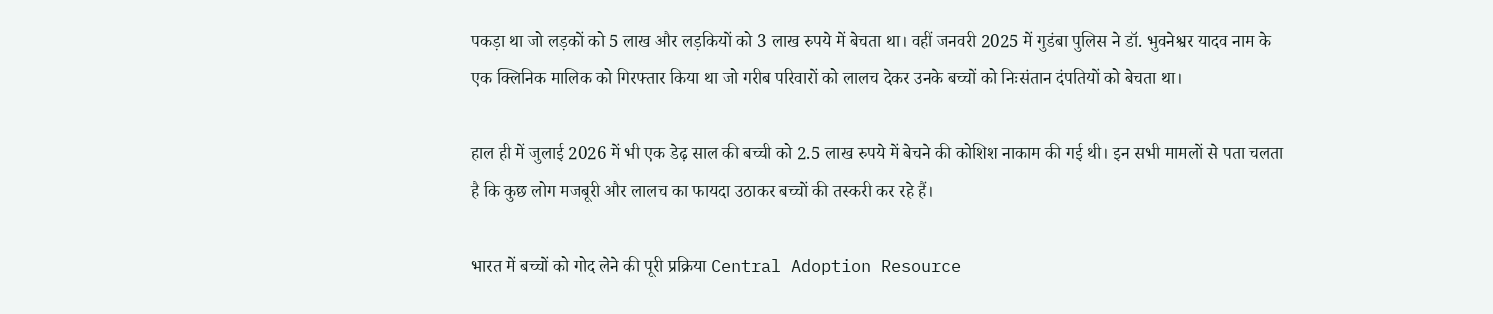पकड़ा था जो लड़कों को 5 लाख और लड़कियों को 3 लाख रुपये में बेचता था। वहीं जनवरी 2025 में गुडंबा पुलिस ने डॉ. भुवनेश्वर यादव नाम के एक क्लिनिक मालिक को गिरफ्तार किया था जो गरीब परिवारों को लालच देकर उनके बच्चों को निःसंतान दंपतियों को बेचता था।

हाल ही में जुलाई 2026 में भी एक डेढ़ साल की बच्ची को 2.5 लाख रुपये में बेचने की कोशिश नाकाम की गई थी। इन सभी मामलों से पता चलता है कि कुछ लोग मजबूरी और लालच का फायदा उठाकर बच्चों की तस्करी कर रहे हैं।

भारत में बच्चों को गोद लेने की पूरी प्रक्रिया Central Adoption Resource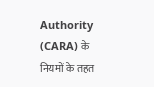Authority (CARA) के नियमों के तहत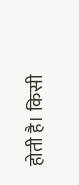होती है। किसी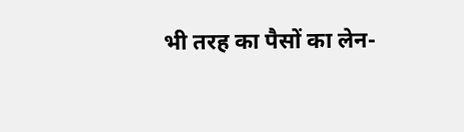भी तरह का पैसों का लेन-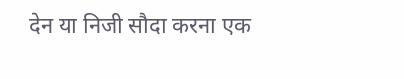देन या निजी सौदा करना एक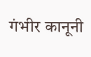गंभीर कानूनी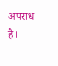अपराध है।